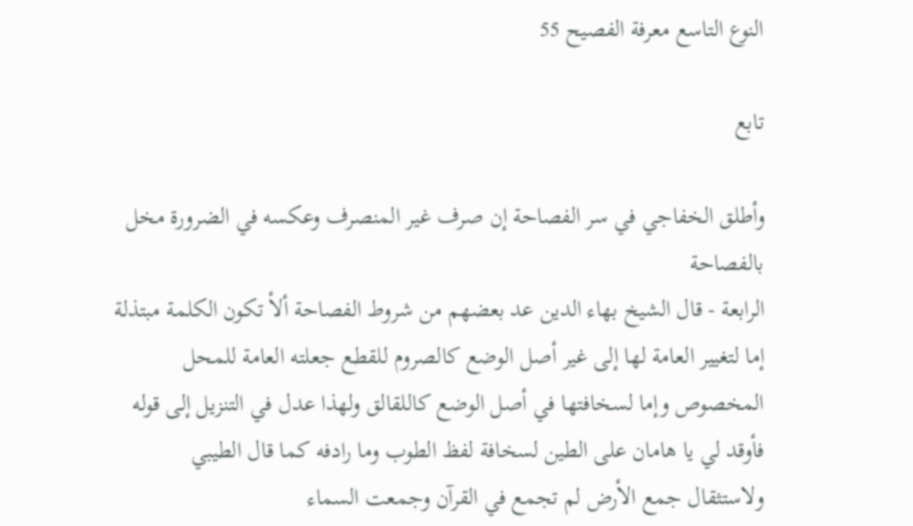النوع التاسع معرفة الفصيح 55

تابع

وأطلق الخفاجي في سر الفصاحة إن صرف غير المنصرف وعكسه في الضرورة مخل بالفصاحة
الرابعة - قال الشيخ بهاء الدين عد بعضهم من شروط الفصاحة ألأ تكون الكلمة مبتذلة إما لتغيير العامة لها إلى غير أصل الوضع كالصروم للقطع جعلته العامة للمحل المخصوص وإما لسخافتها في أصل الوضع كاللقالق ولهذا عدل في التنزيل إلى قوله فأوقد لي يا هامان على الطين لسخافة لفظ الطوب وما رادفه كما قال الطيبي
ولاستثقال جمع الأرض لم تجمع في القرآن وجمعت السماء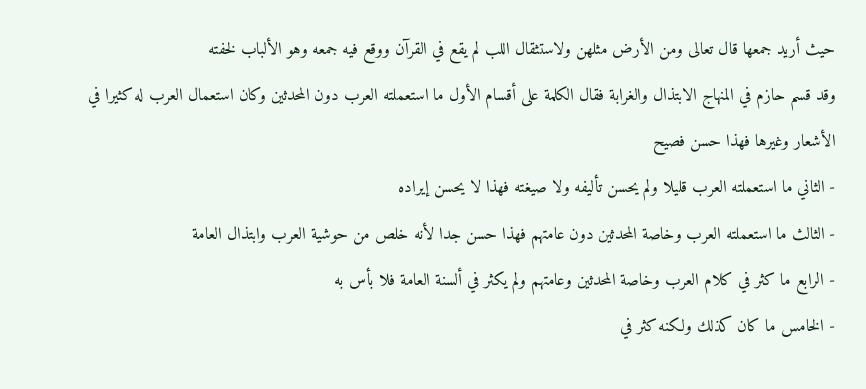حيث أريد جمعها قال تعالى ومن الأرض مثلهن ولاستثقال اللب لم يقع في القرآن ووقع فيه جمعه وهو الألباب لخفته
وقد قسم حازم في المنهاج الابتذال والغرابة فقال الكلمة على أقسام الأول ما استعملته العرب دون المحدثين وكان استعمال العرب له كثيرا في الأشعار وغيرها فهذا حسن فصيح
- الثاني ما استعملته العرب قليلا ولم يحسن تأليفه ولا صيغته فهذا لا يحسن إيراده
- الثالث ما استعملته العرب وخاصة المحدثين دون عامتهم فهذا حسن جدا لأنه خلص من حوشية العرب وابتذال العامة
- الرابع ما كثر في كلام العرب وخاصة المحدثين وعامتهم ولم يكثر في ألسنة العامة فلا بأس به
- الخامس ما كان كذلك ولكنه كثر في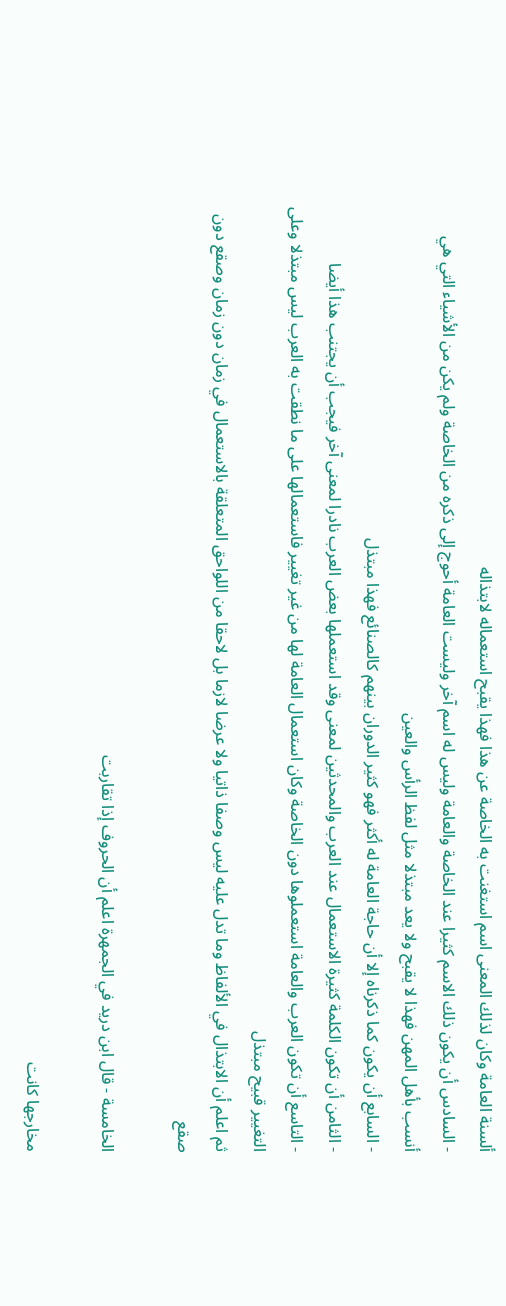ألسنة العامة وكان لذلك المعنى اسم استغنت به الخاصة عن هذا فهذا يقبح استعماله لابتذاله
- السادس أن يكون ذلك الاسم كثيرا عند الخاصة والعامة وليس له اسم آخر وليست العامة أحوج إلى ذكره من الخاصة ولم يكن من الأشياء التي هي أنسب بأهل المهن فهذا لا يقبح ولا يعد مبتذلا مثل لفظ الرأس والعين
- السابع أن يكون كما ذكرناه إلا أن حاجة العامة له أكثر فهو كثير الدوران بينهم كالصنائع فهذا مبتذل
- الثامن أن تكون الكلمة كثيرة الاستعمال عند العرب والمحدثين لمعنى وقد استعملها بعض العرب نادرا لمعنى آخر فيجب أن يجتنب هذا أيضا
- التاسع أن تكون العرب والعامة استعملوها دون الخاصة وكان استعمال العامة لها من غير تغيير فاستعمالها على ما نطقت به العرب ليس مبتذلا وعلى التغيير قبيح مبتذل
ثم اعلم أن الابتذال في الألفاظ وما تدل عليه ليس وصفا ذاتيا ولا عرضا لازما بل لاحقا من اللواحق المتعلقة بالاستعمال في زمان دون زمان وصقع دون صقع

الخامسة - قال ابن دريد في الجمهرة اعلم أن الحروف إذا تقاربت

مخارجها كانت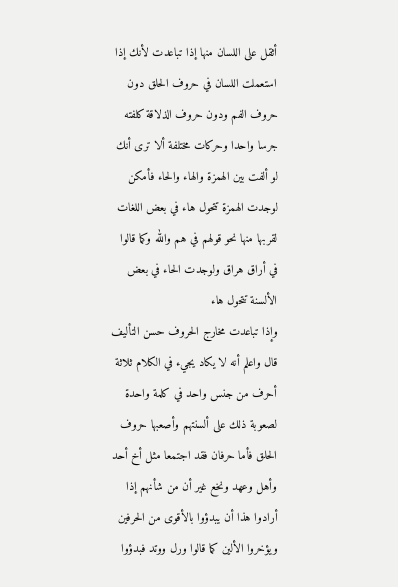أثقل على اللسان منها إذا تباعدت لأنك إذا استعملت اللسان في حروف الحلق دون حروف الفم ودون حروف الذلاقة كلفته جرسا واحدا وحركات مختلفة ألا ترى أنك لو ألفت بين الهمزة والهاء والحاء فأمكن لوجدت الهمزة تتحول هاء في بعض اللغات لقربها منها نحو قولهم في هم والله وكما قالوا في أراق هراق ولوجدت الحاء في بعض الألسنة تتحول هاء
وإذا تباعدت مخارج الحروف حسن التأليف
قال واعلم أنه لا يكاد يجيء في الكلام ثلاثة أحرف من جنس واحد في كلمة واحدة لصعوبة ذلك على ألسنتهم وأصعبها حروف الحلق فأما حرفان فقد اجتمعا مثل أخ أحد وأهل وعهد ونخع غير أن من شأنهم إذا أرادوا هذا أن يبدؤوا بالأقوى من الحرفين ويؤخروا الألين كما قالوا ورل ووتد فبدؤوا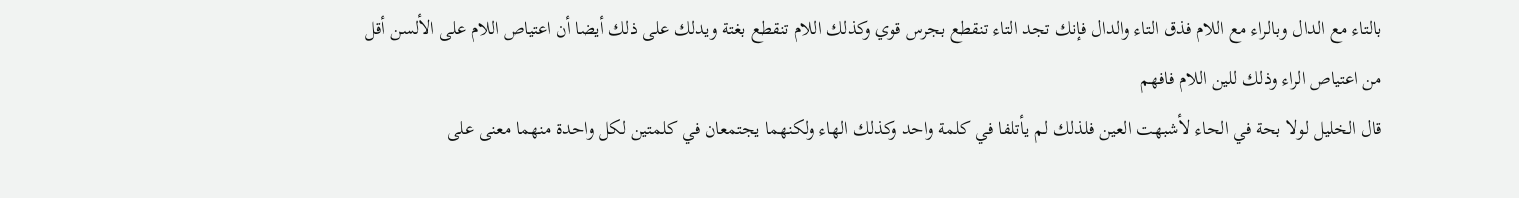بالتاء مع الدال وبالراء مع اللام فذق التاء والدال فإنك تجد التاء تنقطع بجرس قوي وكذلك اللام تنقطع بغتة ويدلك على ذلك أيضا أن اعتياص اللام على الألسن أقل من اعتياص الراء وذلك للين اللام فافهم
قال الخليل لولا بحة في الحاء لأشبهت العين فلذلك لم يأتلفا في كلمة واحد وكذلك الهاء ولكنهما يجتمعان في كلمتين لكل واحدة منهما معنى على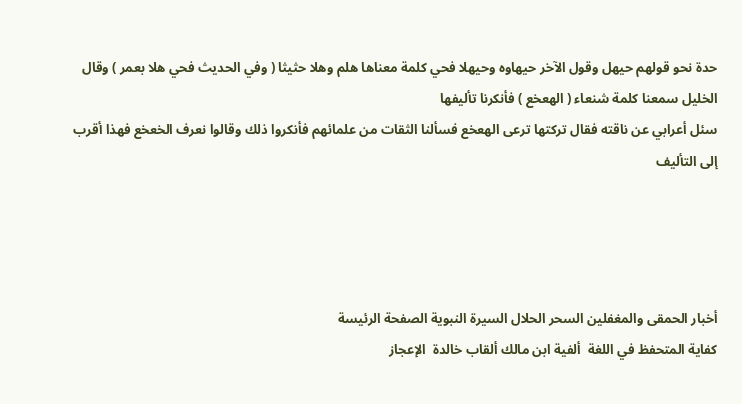حدة نحو قولهم حيهل وقول الآخر حيهاوه وحيهلا فحي كلمة معناها هلم وهلا حثيثا ( وفي الحديث فحي هلا بعمر ) وقال الخليل سمعنا كلمة شنعاء ( الهعخع ) فأنكرنا تأليفها
سئل أعرابي عن ناقته فقال تركتها ترعى الهعخع فسألنا الثقات من علمائهم فأنكروا ذلك وقالوا نعرف الخعخع فهذا أقرب إلى التأليف




أخبار الحمقى والمغفلين السحر الحلال السيرة النبوية الصفحة الرئيسة
كفاية المتحفظ في اللغة  ألفية ابن مالك ألقاب خالدة  الإعجاز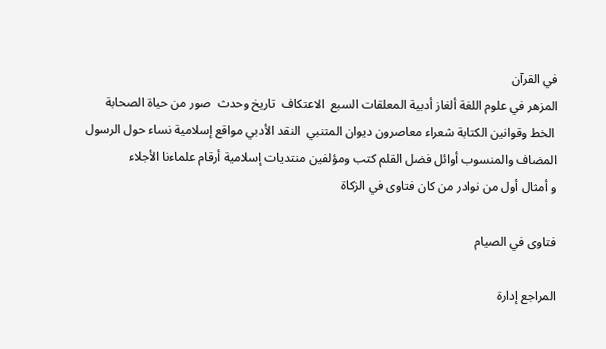في القرآن
المزهر في علوم اللغة ألغاز أدبية المعلقات السبع  الاعتكاف  تاريخ وحدث  صور من حياة الصحابة
 الخط وقوانين الكتابة شعراء معاصرون ديوان المتنبي  النقد الأدبي مواقع إسلامية نساء حول الرسول
المضاف والمنسوب أوائل فضل القلم كتب ومؤلفين منتديات إسلامية أرقام علماءنا الأجلاء
و أمثال أول من نوادر من كان فتاوى في الزكاة

فتاوى في الصيام

المراجع إدارة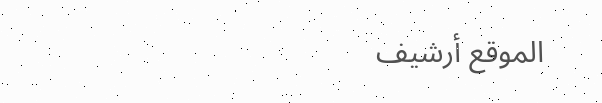الموقع أرشيف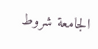الجامعة شروط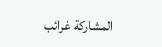المشاركة غرائب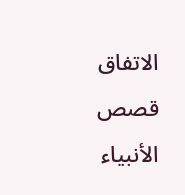الاتفاق قصص الأنبياء